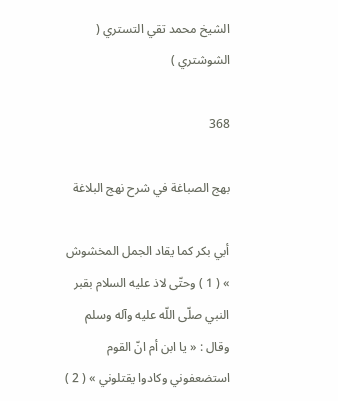الشيخ محمد تقي التستري ( الشوشتري )

368

بهج الصباغة في شرح نهج البلاغة

أبي بكر كما يقاد الجمل المخشوش » ( 1 ) وحتّى لاذ عليه السلام بقبر النبي صلّى اللّه عليه وآله وسلم وقال : « يا ابن أم انّ القوم استضعفوني وكادوا يقتلوني » ( 2 )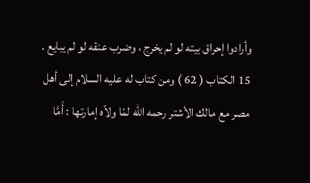وأرادوا إحراق بيته لو لم يخرج ، وضرب عنقه لو لم يبايع . 15 الكتاب ( 62 ) ومن كتاب له عليه السلام إلى أهل مصر مع مالك الأشتر رحمه اللّه لمّا ولاّه إمارتها : أَمَّا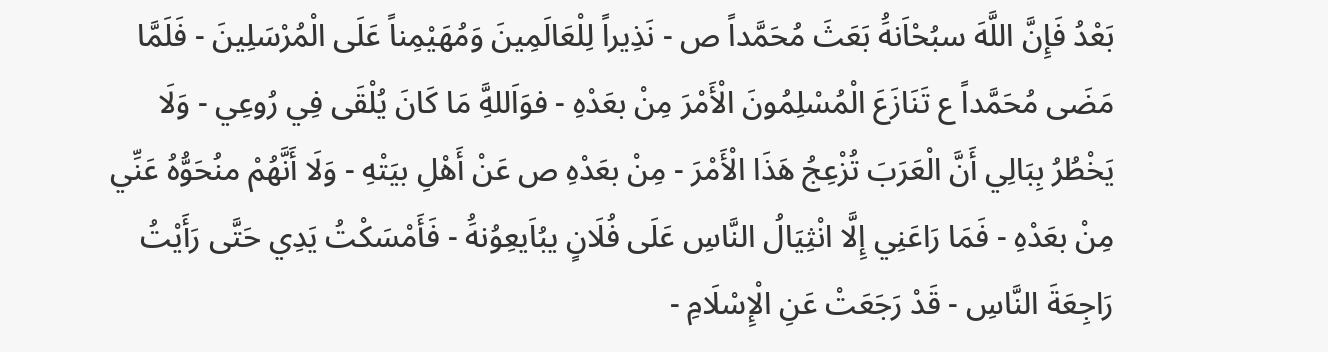بَعْدُ فَإِنَّ اللَّهَ سبُحْاَنهَُ بَعَثَ مُحَمَّداً ص - نَذِيراً لِلْعَالَمِينَ وَمُهَيْمِناً عَلَى الْمُرْسَلِينَ - فَلَمَّا مَضَى مُحَمَّداً ع تَنَازَعَ الْمُسْلِمُونَ الْأَمْرَ مِنْ بعَدْهِ - فوَاَللهَِّ مَا كَانَ يُلْقَى فِي رُوعِي - وَلَا يَخْطُرُ بِبَالِي أَنَّ الْعَرَبَ تُزْعِجُ هَذَا الْأَمْرَ - مِنْ بعَدْهِ ص عَنْ أَهْلِ بيَتْهِ - وَلَا أَنَّهُمْ منُحَوُّهُ عَنِّي مِنْ بعَدْهِ - فَمَا رَاعَنِي إِلَّا انْثِيَالُ النَّاسِ عَلَى فُلَانٍ يبُاَيعِوُنهَُ - فَأَمْسَكْتُ يَدِي حَتَّى رَأَيْتُ رَاجِعَةَ النَّاسِ - قَدْ رَجَعَتْ عَنِ الْإِسْلَامِ -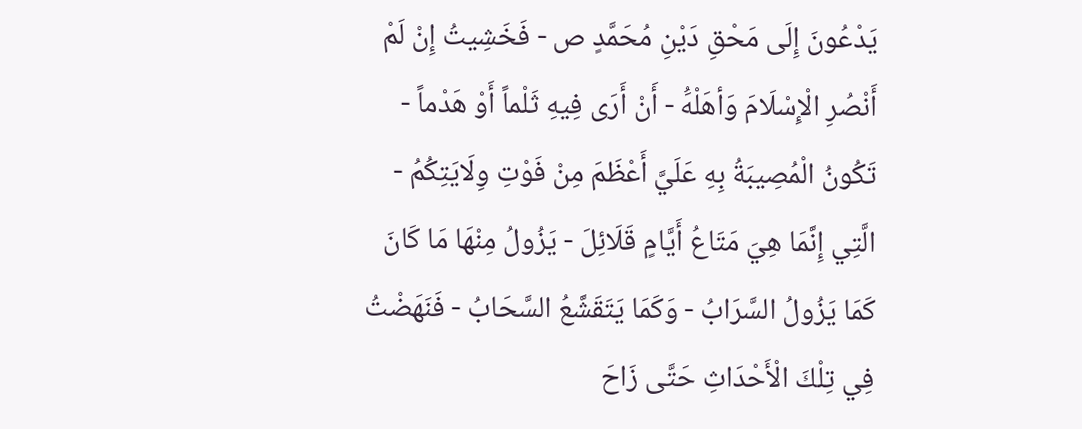يَدْعُونَ إِلَى مَحْقِ دَيْنِ مُحَمَّدٍ ص - فَخَشِيتُ إِنْ لَمْ أَنْصُرِ الْإِسْلَامَ وَأهَلْهَُ - أَنْ أَرَى فِيهِ ثَلْماً أَوْ هَدْماً - تَكُونُ الْمُصِيبَةُ بِهِ عَلَيَّ أَعْظَمَ مِنْ فَوْتِ وِلَايَتِكُمُ - الَّتِي إِنَّمَا هِيَ مَتَاعُ أَيَّامٍ قَلَائِلَ - يَزُولُ مِنْهَا مَا كَانَ كَمَا يَزُولُ السَّرَابُ - وَكَمَا يَتَقَشَّعُ السَّحَابُ - فَنَهَضْتُ فِي تِلْكَ الْأَحْدَاثِ حَتَّى زَاحَ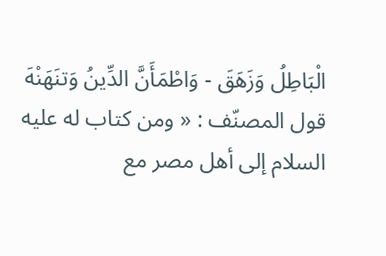الْبَاطِلُ وَزَهَقَ - وَاطْمَأَنَّ الدِّينُ وَتنَهَنْهَ قول المصنّف : « ومن كتاب له عليه السلام إلى أهل مصر مع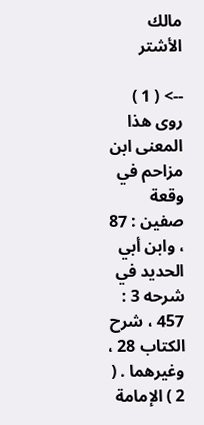مالك الأشتر

--> ( 1 ) روى هذا المعنى ابن مزاحم في وقعة صفين : 87 ، وابن أبي الحديد في شرحه 3 : 457 ، شرح الكتاب 28 ، وغيرهما . ( 2 ) الإمامة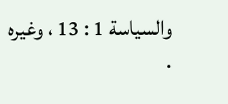والسياسة 1 : 13 ، وغيره .